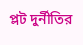প্লট দুর্নীতির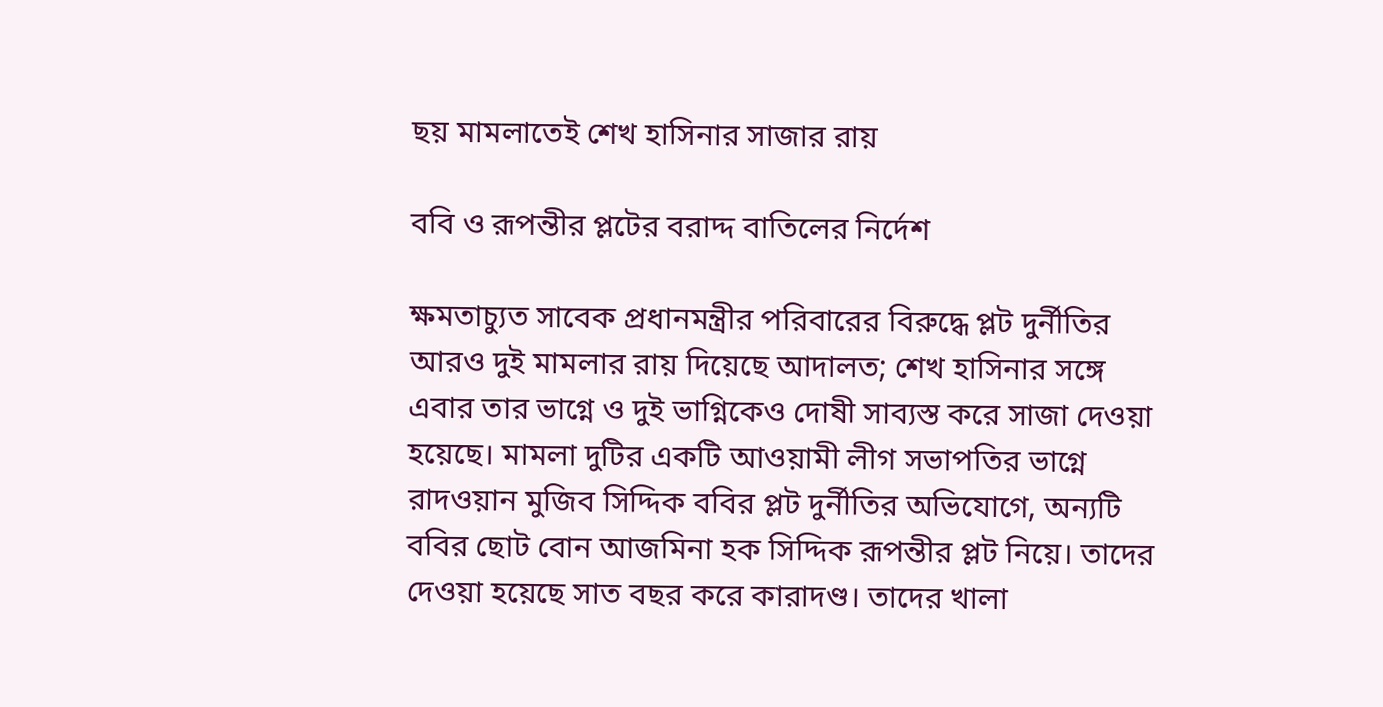ছয় মামলাতেই শেখ হাসিনার সাজার রায়

ববি ও রূপন্তীর প্লটের বরাদ্দ বাতিলের নির্দেশ

ক্ষমতাচ্যুত সাবেক প্রধানমন্ত্রীর পরিবারের বিরুদ্ধে প্লট দুর্নীতির আরও দুই মামলার রায় দিয়েছে আদালত; শেখ হাসিনার সঙ্গে এবার তার ভাগ্নে ও দুই ভাগ্নিকেও দোষী সাব্যস্ত করে সাজা দেওয়া হয়েছে। মামলা দুটির একটি আওয়ামী লীগ সভাপতির ভাগ্নে রাদওয়ান মুজিব সিদ্দিক ববির প্লট দুর্নীতির অভিযোগে, অন্যটি ববির ছোট বোন আজমিনা হক সিদ্দিক রূপন্তীর প্লট নিয়ে। তাদের দেওয়া হয়েছে সাত বছর করে কারাদণ্ড। তাদের খালা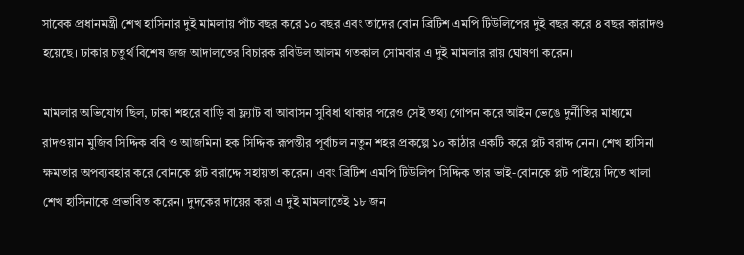সাবেক প্রধানমন্ত্রী শেখ হাসিনার দুই মামলায় পাঁচ বছর করে ১০ বছর এবং তাদের বোন ব্রিটিশ এমপি টিউলিপের দুই বছর করে ৪ বছর কারাদণ্ড হয়েছে। ঢাকার চতুর্থ বিশেষ জজ আদালতের বিচারক রবিউল আলম গতকাল সোমবার এ দুই মামলার রায় ঘোষণা করেন।

মামলার অভিযোগ ছিল, ঢাকা শহরে বাড়ি বা ফ্ল্যাট বা আবাসন সুবিধা থাকার পরেও সেই তথ্য গোপন করে আইন ভেঙে দুর্নীতির মাধ্যমে রাদওয়ান মুজিব সিদ্দিক ববি ও আজমিনা হক সিদ্দিক রূপন্তীর পূর্বাচল নতুন শহর প্রকল্পে ১০ কাঠার একটি করে প্লট বরাদ্দ নেন। শেখ হাসিনা ক্ষমতার অপব্যবহার করে বোনকে প্লট বরাদ্দে সহায়তা করেন। এবং ব্রিটিশ এমপি টিউলিপ সিদ্দিক তার ভাই-বোনকে প্লট পাইয়ে দিতে খালা শেখ হাসিনাকে প্রভাবিত করেন। দুদকের দায়ের করা এ দুই মামলাতেই ১৮ জন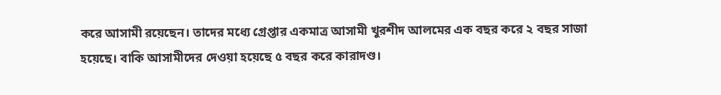করে আসামী রয়েছেন। তাদের মধ্যে গ্রেপ্তার একমাত্র আসামী খুরশীদ আলমের এক বছর করে ২ বছর সাজা হয়েছে। বাকি আসামীদের দেওয়া হয়েছে ৫ বছর করে কারাদণ্ড।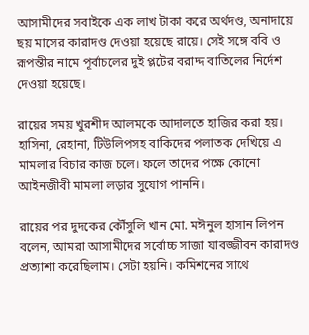আসামীদের সবাইকে এক লাখ টাকা করে অর্থদণ্ড, অনাদায়ে ছয় মাসের কারাদণ্ড দেওয়া হয়েছে রায়ে। সেই সঙ্গে ববি ও রূপন্তীর নামে পূর্বাচলের দুই প্লটের বরাদ্দ বাতিলের নির্দেশ দেওয়া হয়েছে।

রায়ের সময় খুরশীদ আলমকে আদালতে হাজির করা হয়। হাসিনা, রেহানা, টিউলিপসহ বাকিদের পলাতক দেখিয়ে এ মামলার বিচার কাজ চলে। ফলে তাদের পক্ষে কোনো আইনজীবী মামলা লড়ার সুযোগ পাননি।

রায়ের পর দুদকের কৌঁসুলি খান মো. মঈনুল হাসান লিপন বলেন, আমরা আসামীদের সর্বোচ্চ সাজা যাবজ্জীবন কারাদণ্ড প্রত্যাশা করেছিলাম। সেটা হয়নি। কমিশনের সাথে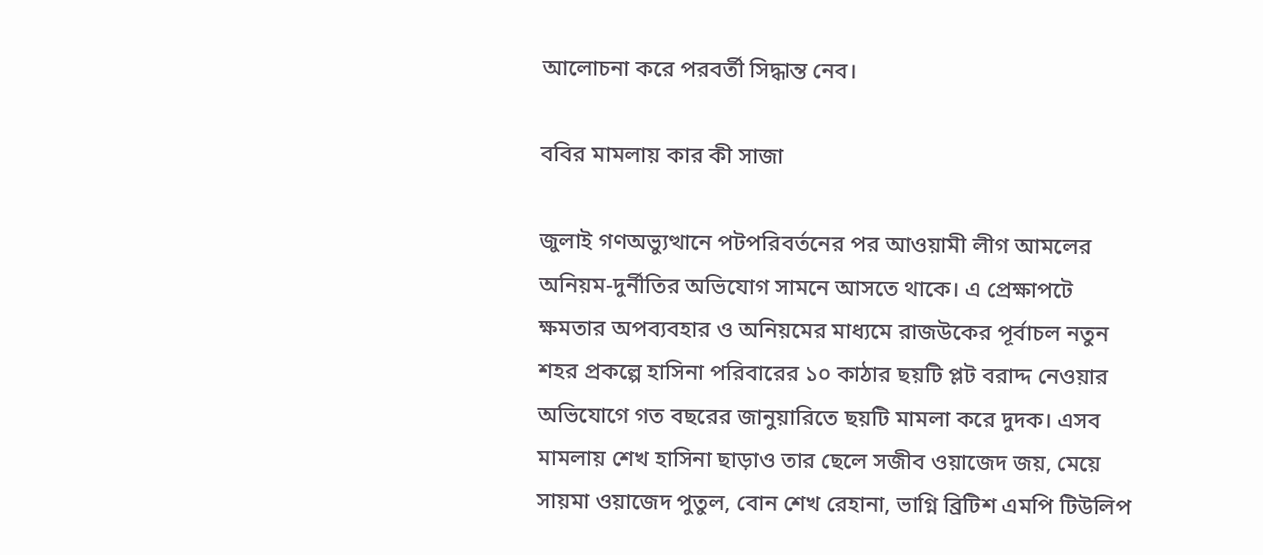আলোচনা করে পরবর্তী সিদ্ধান্ত নেব।

ববির মামলায় কার কী সাজা

জুলাই গণঅভ্যুত্থানে পটপরিবর্তনের পর আওয়ামী লীগ আমলের অনিয়ম-দুর্নীতির অভিযোগ সামনে আসতে থাকে। এ প্রেক্ষাপটে ক্ষমতার অপব্যবহার ও অনিয়মের মাধ্যমে রাজউকের পূর্বাচল নতুন শহর প্রকল্পে হাসিনা পরিবারের ১০ কাঠার ছয়টি প্লট বরাদ্দ নেওয়ার অভিযোগে গত বছরের জানুয়ারিতে ছয়টি মামলা করে দুদক। এসব মামলায় শেখ হাসিনা ছাড়াও তার ছেলে সজীব ওয়াজেদ জয়, মেয়ে সায়মা ওয়াজেদ পুতুল, বোন শেখ রেহানা, ভাগ্নি ব্রিটিশ এমপি টিউলিপ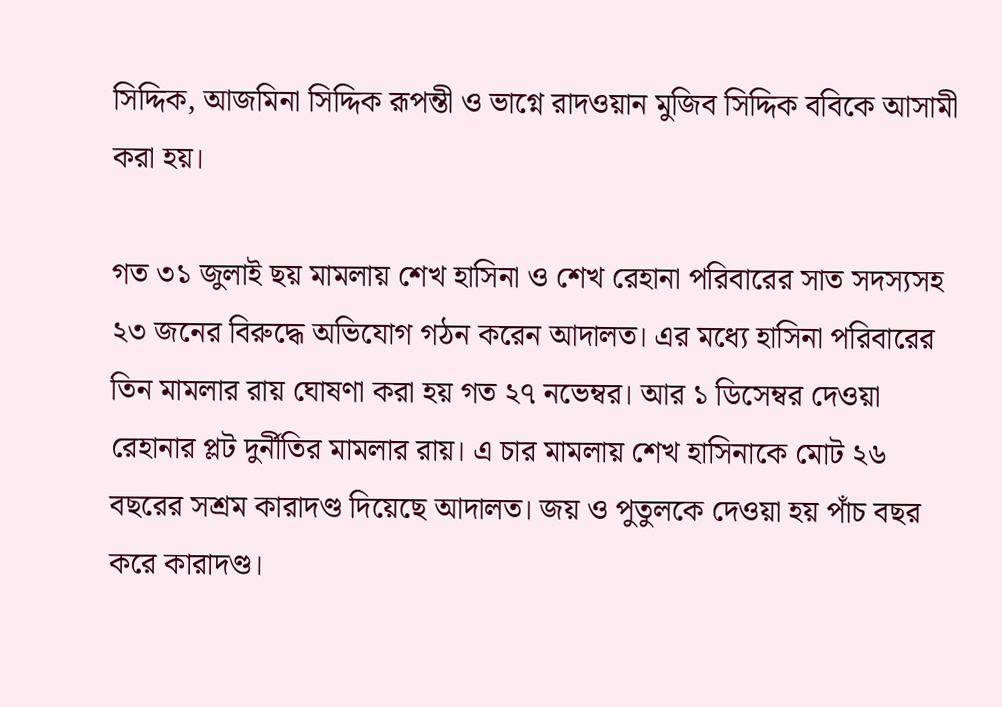সিদ্দিক, আজমিনা সিদ্দিক রূপন্তী ও ভাগ্নে রাদওয়ান মুজিব সিদ্দিক ববিকে আসামী করা হয়।

গত ৩১ জুলাই ছয় মামলায় শেখ হাসিনা ও শেখ রেহানা পরিবারের সাত সদস্যসহ ২৩ জনের বিরুদ্ধে অভিযোগ গঠন করেন আদালত। এর মধ্যে হাসিনা পরিবারের তিন মামলার রায় ঘোষণা করা হয় গত ২৭ নভেম্বর। আর ১ ডিসেম্বর দেওয়া রেহানার প্লট দুর্নীতির মামলার রায়। এ চার মামলায় শেখ হাসিনাকে মোট ২৬ বছরের সশ্রম কারাদণ্ড দিয়েছে আদালত। জয় ও পুতুলকে দেওয়া হয় পাঁচ বছর করে কারাদণ্ড।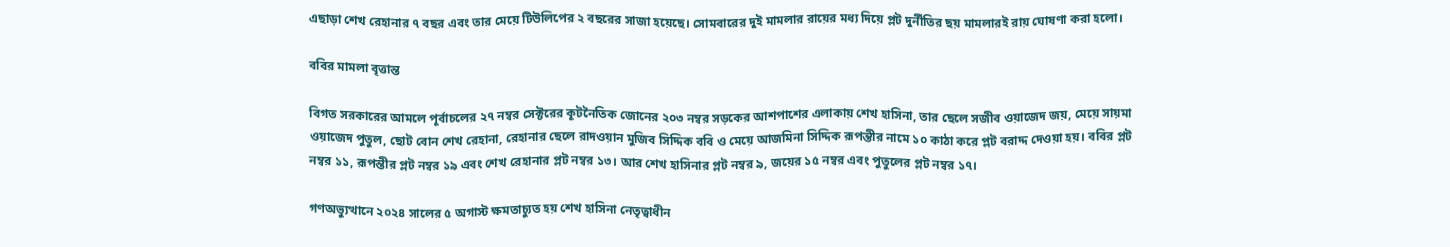এছাড়া শেখ রেহানার ৭ বছর এবং তার মেয়ে টিউলিপের ২ বছরের সাজা হয়েছে। সোমবারের দুই মামলার রায়ের মধ্য দিয়ে প্লট দুর্নীতির ছয় মামলারই রায় ঘোষণা করা হলো।

ববির মামলা বৃত্তান্ত

বিগত সরকারের আমলে পূর্বাচলের ২৭ নম্বর সেক্টরের কূটনৈতিক জোনের ২০৩ নম্বর সড়কের আশপাশের এলাকায় শেখ হাসিনা, তার ছেলে সজীব ওয়াজেদ জয়, মেয়ে সায়মা ওয়াজেদ পুতুল, ছোট বোন শেখ রেহানা, রেহানার ছেলে রাদওয়ান মুজিব সিদ্দিক ববি ও মেয়ে আজমিনা সিদ্দিক রূপন্তীর নামে ১০ কাঠা করে প্লট বরাদ্দ দেওয়া হয়। ববির প্লট নম্বর ১১, রূপন্তীর প্লট নম্বর ১৯ এবং শেখ রেহানার প্লট নম্বর ১৩। আর শেখ হাসিনার প্লট নম্বর ৯, জয়ের ১৫ নম্বর এবং পুতুলের প্লট নম্বর ১৭।

গণঅভ্যুত্থানে ২০২৪ সালের ৫ অগাস্ট ক্ষমতাচ্যুত হয় শেখ হাসিনা নেতৃত্বাধীন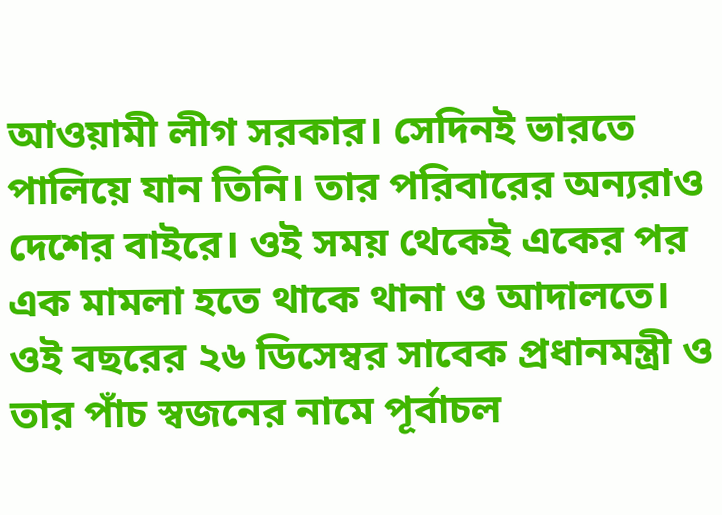আওয়ামী লীগ সরকার। সেদিনই ভারতে পালিয়ে যান তিনি। তার পরিবারের অন্যরাও দেশের বাইরে। ওই সময় থেকেই একের পর এক মামলা হতে থাকে থানা ও আদালতে। ওই বছরের ২৬ ডিসেম্বর সাবেক প্রধানমন্ত্রী ও তার পাঁচ স্বজনের নামে পূর্বাচল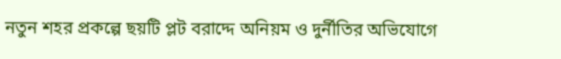নতুন শহর প্রকল্পে ছয়টি প্লট বরাদ্দে অনিয়ম ও দুর্নীতির অভিযোগে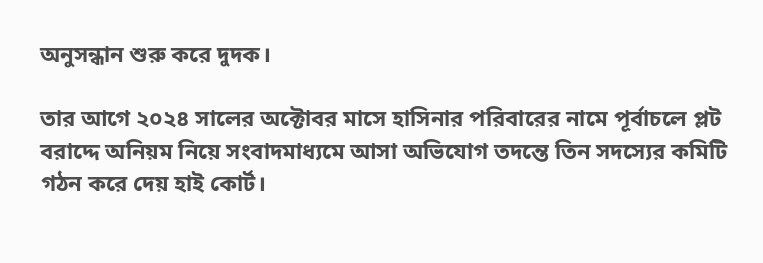অনুসন্ধান শুরু করে দুদক।

তার আগে ২০২৪ সালের অক্টোবর মাসে হাসিনার পরিবারের নামে পূর্বাচলে প্লট বরাদ্দে অনিয়ম নিয়ে সংবাদমাধ্যমে আসা অভিযোগ তদন্তে তিন সদস্যের কমিটি গঠন করে দেয় হাই কোর্ট।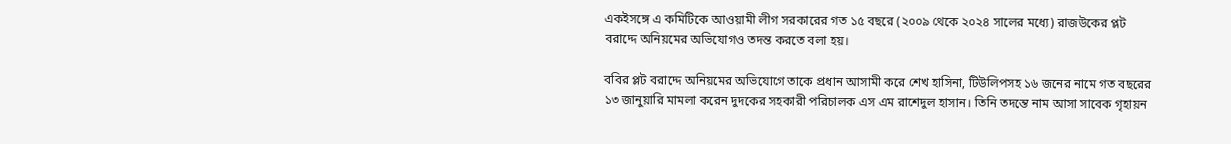একইসঙ্গে এ কমিটিকে আওয়ামী লীগ সরকারের গত ১৫ বছরে (২০০৯ থেকে ২০২৪ সালের মধ্যে) রাজউকের প্লট বরাদ্দে অনিয়মের অভিযোগও তদন্ত করতে বলা হয়।

ববির প্লট বরাদ্দে অনিয়মের অভিযোগে তাকে প্রধান আসামী করে শেখ হাসিনা, টিউলিপসহ ১৬ জনের নামে গত বছরের ১৩ জানুয়ারি মামলা করেন দুদকের সহকারী পরিচালক এস এম রাশেদুল হাসান। তিনি তদন্তে নাম আসা সাবেক গৃহায়ন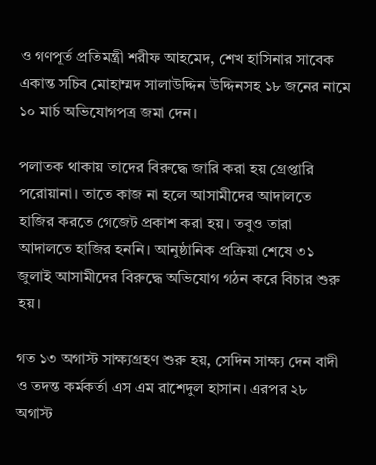ও গণপূর্ত প্রতিমন্ত্রী শরীফ আহমেদ, শেখ হাসিনার সাবেক একান্ত সচিব মোহাম্মদ সালাউদ্দিন উদ্দিনসহ ১৮ জনের নামে ১০ মার্চ অভিযোগপত্র জমা দেন।

পলাতক থাকায় তাদের বিরুদ্ধে জারি করা হয় গ্রেপ্তারি পরোয়ানা। তাতে কাজ না হলে আসামীদের আদালতে হাজির করতে গেজেট প্রকাশ করা হয়। তবুও তারা আদালতে হাজির হননি। আনুষ্ঠানিক প্রক্রিয়া শেষে ৩১ জুলাই আসামীদের বিরুদ্ধে অভিযোগ গঠন করে বিচার শুরু হয়।

গত ১৩ অগাস্ট সাক্ষ্যগ্রহণ শুরু হয়, সেদিন সাক্ষ্য দেন বাদী ও তদন্ত কর্মকর্তা এস এম রাশেদুল হাসান। এরপর ২৮ অগাস্ট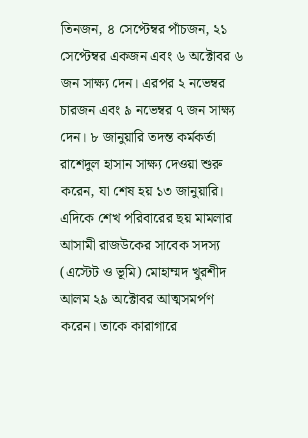তিনজন, ৪ সেপ্টেম্বর পাঁচজন, ২১ সেপ্টেম্বর একজন এবং ৬ অক্টোবর ৬ জন সাক্ষ্য দেন। এরপর ২ নভেম্বর চারজন এবং ৯ নভেম্বর ৭ জন সাক্ষ্য দেন। ৮ জানুয়ারি তদন্ত কর্মকর্তা রাশেদুল হাসান সাক্ষ্য দেওয়া শুরু করেন, যা শেষ হয় ১৩ জানুয়ারি। এদিকে শেখ পরিবারের ছয় মামলার আসামী রাজউকের সাবেক সদস্য (এস্টেট ও ভূমি) মোহাম্মদ খুরশীদ আলম ২৯ অক্টোবর আত্মসমর্পণ করেন। তাকে কারাগারে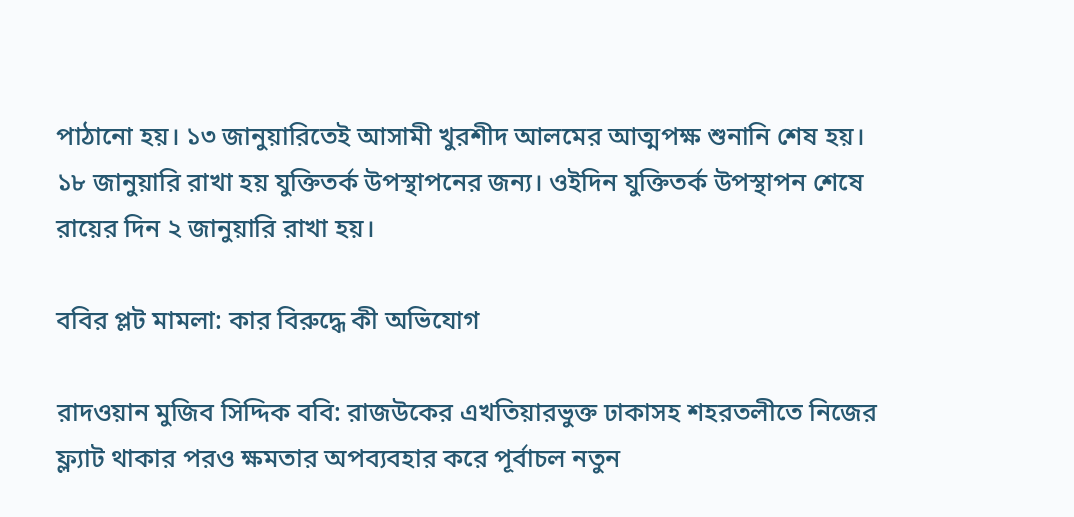পাঠানো হয়। ১৩ জানুয়ারিতেই আসামী খুরশীদ আলমের আত্মপক্ষ শুনানি শেষ হয়। ১৮ জানুয়ারি রাখা হয় যুক্তিতর্ক উপস্থাপনের জন্য। ওইদিন যুক্তিতর্ক উপস্থাপন শেষে রায়ের দিন ২ জানুয়ারি রাখা হয়।

ববির প্লট মামলা: কার বিরুদ্ধে কী অভিযোগ

রাদওয়ান মুজিব সিদ্দিক ববি: রাজউকের এখতিয়ারভুক্ত ঢাকাসহ শহরতলীতে নিজের ফ্ল্যাট থাকার পরও ক্ষমতার অপব্যবহার করে পূর্বাচল নতুন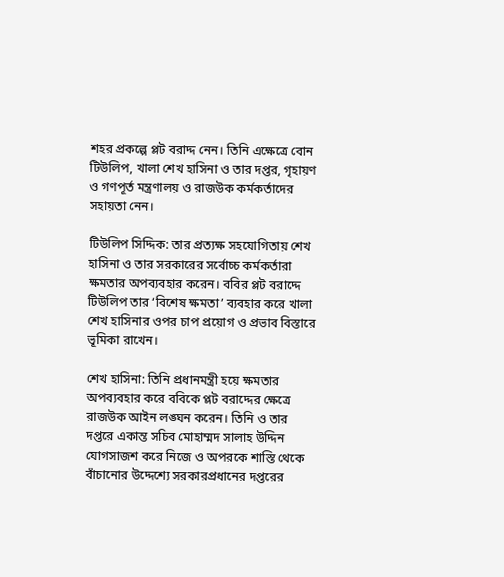শহর প্রকল্পে প্লট বরাদ্দ নেন। তিনি এক্ষেত্রে বোন টিউলিপ, খালা শেখ হাসিনা ও তার দপ্তর, গৃহায়ণ ও গণপূর্ত মন্ত্রণালয় ও রাজউক কর্মকর্তাদের সহায়তা নেন।

টিউলিপ সিদ্দিক: তার প্রত্যক্ষ সহযোগিতায় শেখ হাসিনা ও তার সরকারের সর্বোচ্চ কর্মকর্তারা ক্ষমতার অপব্যবহার করেন। ববির প্লট বরাদ্দে টিউলিপ তার ‘বিশেষ ক্ষমতা’ ব্যবহার করে খালা শেখ হাসিনার ওপর চাপ প্রয়োগ ও প্রভাব বিস্তারে ভূমিকা রাখেন।

শেখ হাসিনা: তিনি প্রধানমন্ত্রী হয়ে ক্ষমতার অপব্যবহার করে ববিকে প্লট বরাদ্দের ক্ষেত্রে রাজউক আইন লঙ্ঘন করেন। তিনি ও তার দপ্তরে একান্ত সচিব মোহাম্মদ সালাহ উদ্দিন যোগসাজশ করে নিজে ও অপরকে শাস্তি থেকে বাঁচানোর উদ্দেশ্যে সরকারপ্রধানের দপ্তরের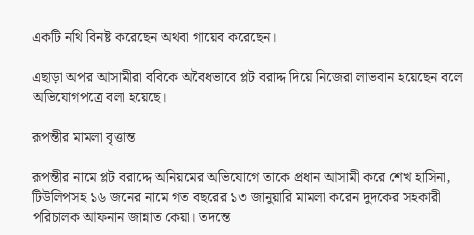একটি নথি বিনষ্ট করেছেন অথবা গায়েব করেছেন।

এছাড়া অপর আসামীরা ববিকে অবৈধভাবে প্লট বরাদ্দ দিয়ে নিজেরা লাভবান হয়েছেন বলে অভিযোগপত্রে বলা হয়েছে।

রূপন্তীর মামলা বৃত্তান্ত

রূপন্তীর নামে প্লট বরাদ্দে অনিয়মের অভিযোগে তাকে প্রধান আসামী করে শেখ হাসিনা, টিউলিপসহ ১৬ জনের নামে গত বছরের ১৩ জানুয়ারি মামলা করেন দুদকের সহকারী পরিচালক আফনান জান্নাত কেয়া। তদন্তে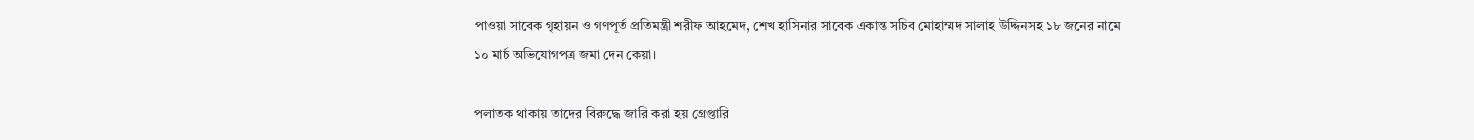পাওয়া সাবেক গৃহায়ন ও গণপূর্ত প্রতিমন্ত্রী শরীফ আহমেদ, শেখ হাসিনার সাবেক একান্ত সচিব মোহাম্মদ সালাহ উদ্দিনসহ ১৮ জনের নামে ১০ মার্চ অভিযোগপত্র জমা দেন কেয়া।

পলাতক থাকায় তাদের বিরুদ্ধে জারি করা হয় গ্রেপ্তারি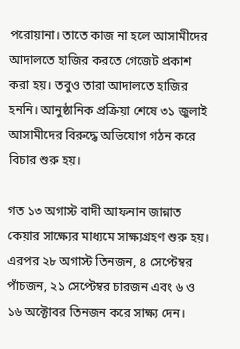পরোয়ানা। তাতে কাজ না হলে আসামীদের আদালতে হাজির করতে গেজেট প্রকাশ করা হয়। তবুও তারা আদালতে হাজির হননি। আনুষ্ঠানিক প্রক্রিয়া শেষে ৩১ জুলাই আসামীদের বিরুদ্ধে অভিযোগ গঠন করে বিচার শুরু হয়।

গত ১৩ অগাস্ট বাদী আফনান জান্নাত কেয়ার সাক্ষ্যের মাধ্যমে সাক্ষ্যগ্রহণ শুরু হয়। এরপর ২৮ অগাস্ট তিনজন, ৪ সেপ্টেম্বর পাঁচজন, ২১ সেপ্টেম্বর চারজন এবং ৬ ও ১৬ অক্টোবর তিনজন করে সাক্ষ্য দেন।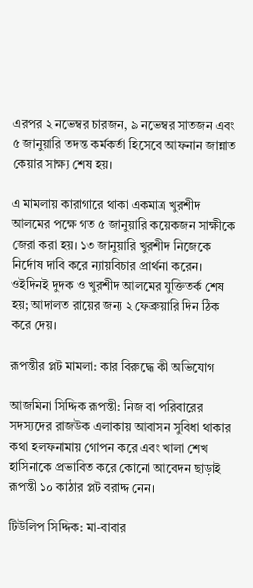এরপর ২ নভেম্বর চারজন, ৯ নভেম্বর সাতজন এবং ৫ জানুয়ারি তদন্ত কর্মকর্তা হিসেবে আফনান জান্নাত কেয়ার সাক্ষ্য শেষ হয়।

এ মামলায় কারাগারে থাকা একমাত্র খুরশীদ আলমের পক্ষে গত ৫ জানুয়ারি কয়েকজন সাক্ষীকে জেরা করা হয়। ১৩ জানুয়ারি খুরশীদ নিজেকে নির্দোষ দাবি করে ন্যায়বিচার প্রার্থনা করেন। ওইদিনই দুদক ও খুরশীদ আলমের যুক্তিতর্ক শেষ হয়; আদালত রায়ের জন্য ২ ফেব্রুয়ারি দিন ঠিক করে দেয়।

রূপন্তীর প্লট মামলা: কার বিরুদ্ধে কী অভিযোগ

আজমিনা সিদ্দিক রূপন্তী: নিজ বা পরিবারের সদস্যদের রাজউক এলাকায় আবাসন সুবিধা থাকার কথা হলফনামায় গোপন করে এবং খালা শেখ হাসিনাকে প্রভাবিত করে কোনো আবেদন ছাড়াই রূপন্তী ১০ কাঠার প্লট বরাদ্দ নেন।

টিউলিপ সিদ্দিক: মা-বাবার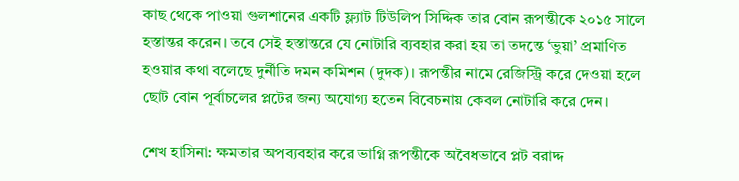কাছ থেকে পাওয়া গুলশানের একটি ফ্ল্যাট টিউলিপ সিদ্দিক তার বোন রূপন্তীকে ২০১৫ সালে হস্তান্তর করেন। তবে সেই হস্তান্তরে যে নোটারি ব্যবহার করা হয় তা তদন্তে ‘ভুয়া’ প্রমাণিত হওয়ার কথা বলেছে দুর্নীতি দমন কমিশন (দুদক)। রূপন্তীর নামে রেজিস্ট্রি করে দেওয়া হলে ছোট বোন পূর্বাচলের প্লটের জন্য অযোগ্য হতেন বিবেচনায় কেবল নোটারি করে দেন।

শেখ হাসিনা: ক্ষমতার অপব্যবহার করে ভাগ্নি রূপন্তীকে অবৈধভাবে প্লট বরাদ্দ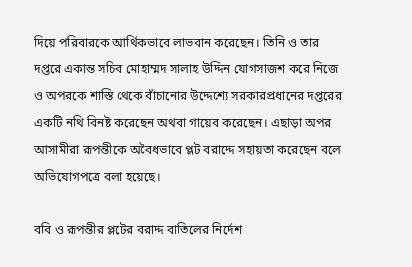দিয়ে পরিবারকে আর্থিকভাবে লাভবান করেছেন। তিনি ও তার দপ্তরে একান্ত সচিব মোহাম্মদ সালাহ উদ্দিন যোগসাজশ করে নিজে ও অপরকে শাস্তি থেকে বাঁচানোর উদ্দেশ্যে সরকারপ্রধানের দপ্তরের একটি নথি বিনষ্ট করেছেন অথবা গায়েব করেছেন। এছাড়া অপর আসামীরা রূপন্তীকে অবৈধভাবে প্লট বরাদ্দে সহায়তা করেছেন বলে অভিযোগপত্রে বলা হয়েছে।

ববি ও রূপন্তীর প্লটের বরাদ্দ বাতিলের নির্দেশ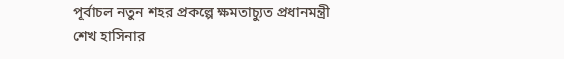পূর্বাচল নতুন শহর প্রকল্পে ক্ষমতাচ্যুত প্রধানমন্ত্রী শেখ হাসিনার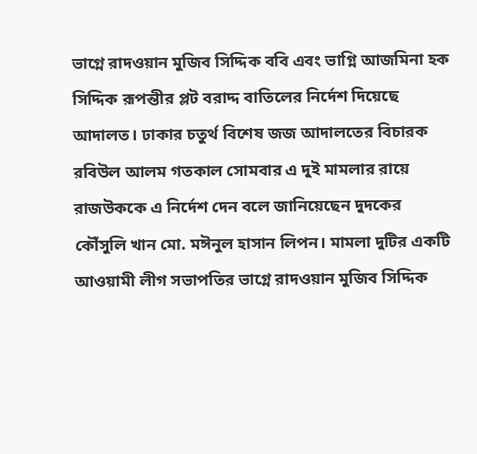ভাগ্নে রাদওয়ান মুজিব সিদ্দিক ববি এবং ভাগ্নি আজমিনা হক সিদ্দিক রূপন্তীর প্লট বরাদ্দ বাতিলের নির্দেশ দিয়েছে আদালত। ঢাকার চতুর্থ বিশেষ জজ আদালতের বিচারক রবিউল আলম গতকাল সোমবার এ দুই মামলার রায়ে রাজউককে এ নির্দেশ দেন বলে জানিয়েছেন দুদকের কৌঁসুলি খান মো. মঈনুল হাসান লিপন। মামলা দুটির একটি আওয়ামী লীগ সভাপতির ভাগ্নে রাদওয়ান মুজিব সিদ্দিক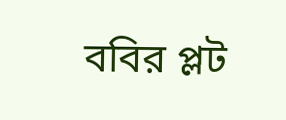ববির প্লট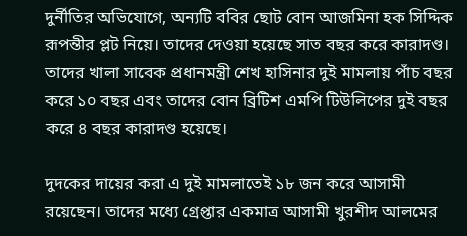দুর্নীতির অভিযোগে, অন্যটি ববির ছোট বোন আজমিনা হক সিদ্দিক রূপন্তীর প্লট নিয়ে। তাদের দেওয়া হয়েছে সাত বছর করে কারাদণ্ড। তাদের খালা সাবেক প্রধানমন্ত্রী শেখ হাসিনার দুই মামলায় পাঁচ বছর করে ১০ বছর এবং তাদের বোন ব্রিটিশ এমপি টিউলিপের দুই বছর করে ৪ বছর কারাদণ্ড হয়েছে।

দুদকের দায়ের করা এ দুই মামলাতেই ১৮ জন করে আসামী রয়েছেন। তাদের মধ্যে গ্রেপ্তার একমাত্র আসামী খুরশীদ আলমের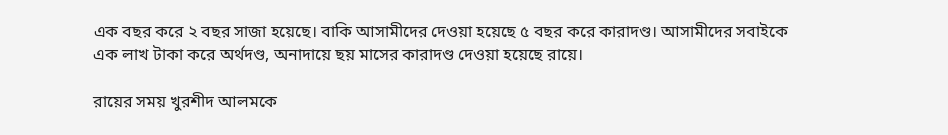এক বছর করে ২ বছর সাজা হয়েছে। বাকি আসামীদের দেওয়া হয়েছে ৫ বছর করে কারাদণ্ড। আসামীদের সবাইকে এক লাখ টাকা করে অর্থদণ্ড, অনাদায়ে ছয় মাসের কারাদণ্ড দেওয়া হয়েছে রায়ে।

রায়ের সময় খুরশীদ আলমকে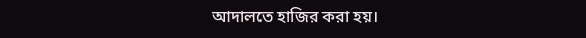আদালতে হাজির করা হয়।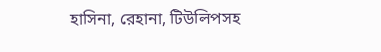হাসিনা, রেহানা, টিউলিপসহ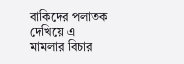বাকিদের পলাতক দেখিয়ে এ মামলার বিচার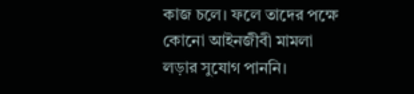কাজ চলে। ফলে তাদের পক্ষে কোনো আইনজীবী মামলা লড়ার সুযোগ পাননি।